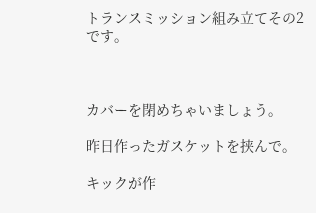トランスミッション組み立てその2です。



カバーを閉めちゃいましょう。

昨日作ったガスケットを挟んで。

キックが作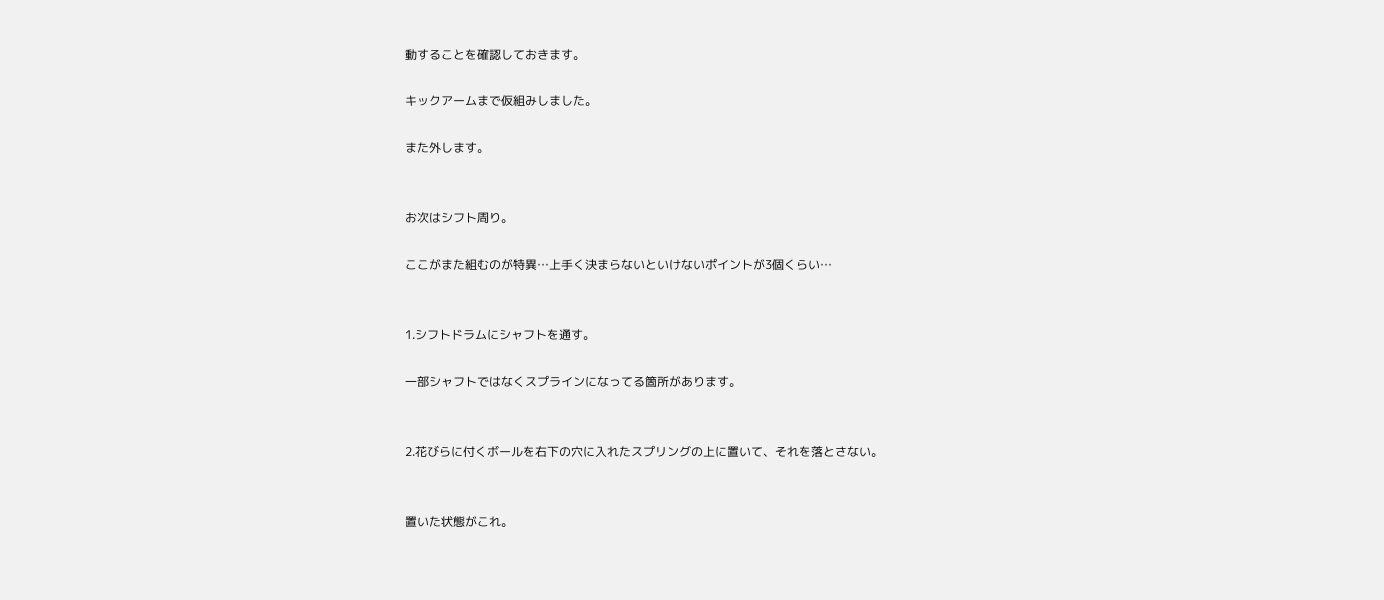動することを確認しておきます。

キックアームまで仮組みしました。

また外します。


お次はシフト周り。

ここがまた組むのが特異…上手く決まらないといけないポイントが3個くらい…


1.シフトドラムにシャフトを通す。

一部シャフトではなくスプラインになってる箇所があります。


2.花びらに付くボールを右下の穴に入れたスプリングの上に置いて、それを落とさない。


置いた状態がこれ。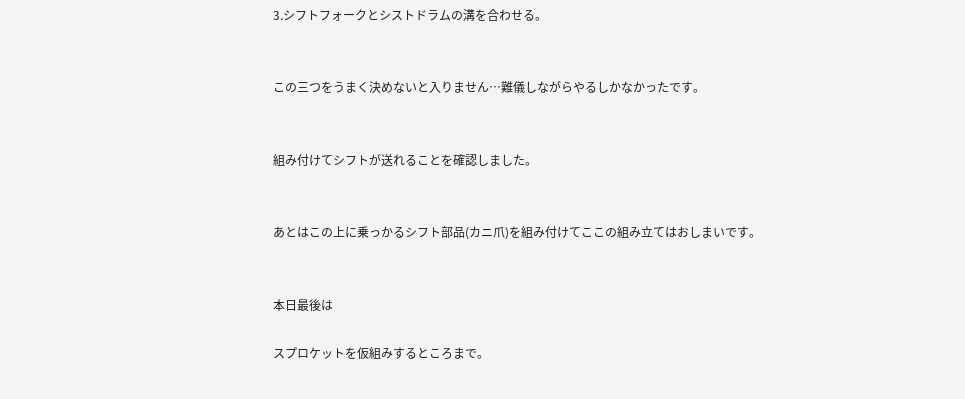3.シフトフォークとシストドラムの溝を合わせる。


この三つをうまく決めないと入りません…難儀しながらやるしかなかったです。


組み付けてシフトが送れることを確認しました。


あとはこの上に乗っかるシフト部品(カニ爪)を組み付けてここの組み立てはおしまいです。


本日最後は

スプロケットを仮組みするところまで。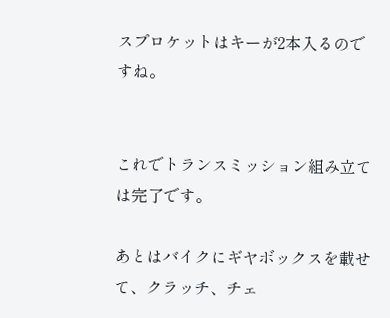スプロケットはキーが2本入るのですね。


これでトランスミッション組み立ては完了です。

あとはバイクにギヤボックスを載せて、クラッチ、チェ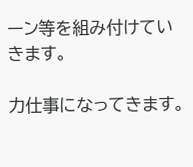ーン等を組み付けていきます。

力仕事になってきます。